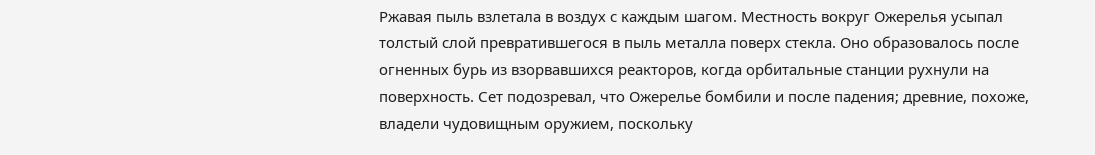Ржавая пыль взлетала в воздух с каждым шагом. Местность вокруг Ожерелья усыпал толстый слой превратившегося в пыль металла поверх стекла. Оно образовалось после огненных бурь из взорвавшихся реакторов, когда орбитальные станции рухнули на поверхность. Сет подозревал, что Ожерелье бомбили и после падения; древние, похоже, владели чудовищным оружием, поскольку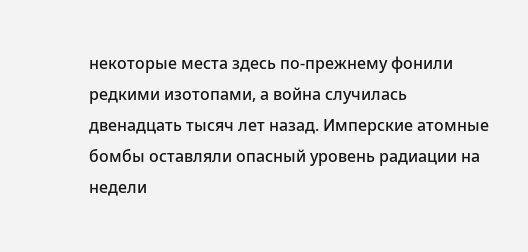некоторые места здесь по-прежнему фонили редкими изотопами, а война случилась двенадцать тысяч лет назад. Имперские атомные бомбы оставляли опасный уровень радиации на недели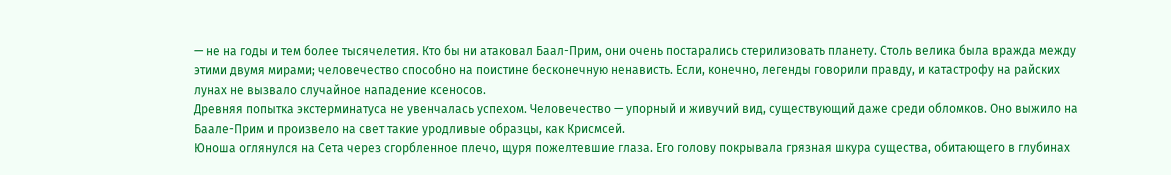— не на годы и тем более тысячелетия. Кто бы ни атаковал Баал-Прим, они очень постарались стерилизовать планету. Столь велика была вражда между этими двумя мирами; человечество способно на поистине бесконечную ненависть. Если, конечно, легенды говорили правду, и катастрофу на райских лунах не вызвало случайное нападение ксеносов.
Древняя попытка экстерминатуса не увенчалась успехом. Человечество — упорный и живучий вид, существующий даже среди обломков. Оно выжило на Баале-Прим и произвело на свет такие уродливые образцы, как Крисмсей.
Юноша оглянулся на Сета через сгорбленное плечо, щуря пожелтевшие глаза. Его голову покрывала грязная шкура существа, обитающего в глубинах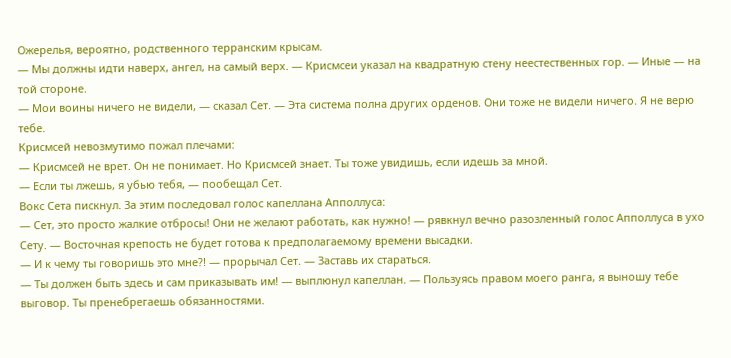Ожерелья, вероятно, родственного терранским крысам.
— Мы должны идти наверх, ангел, на самый верх. — Крисмсеи указал на квадратную стену неестественных гор. — Иные — на той стороне.
— Мои воины ничего не видели, — сказал Сет. — Эта система полна других орденов. Они тоже не видели ничего. Я не верю тебе.
Крисмсей невозмутимо пожал плечами:
— Крисмсей не врет. Он не понимает. Но Крисмсей знает. Ты тоже увидишь, если идешь за мной.
— Если ты лжешь, я убью тебя, — пообещал Сет.
Вокс Сета пискнул. За этим последовал голос капеллана Апполлуса:
— Сет, это просто жалкие отбросы! Они не желают работать, как нужно! — рявкнул вечно разозленный голос Апполлуса в ухо Сету. — Восточная крепость не будет готова к предполагаемому времени высадки.
— И к чему ты говоришь это мне?! — прорычал Сет. — Заставь их стараться.
— Ты должен быть здесь и сам приказывать им! — выплюнул капеллан. — Пользуясь правом моего ранга, я выношу тебе выговор. Ты пренебрегаешь обязанностями.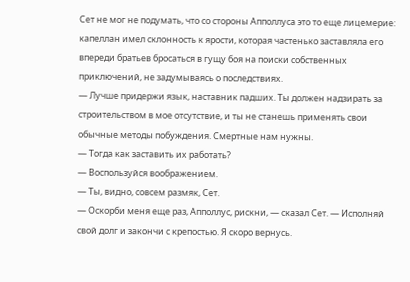Сет не мог не подумать, что со стороны Апполлуса это то еще лицемерие: капеллан имел склонность к ярости, которая частенько заставляла его впереди братьев бросаться в гущу боя на поиски собственных приключений, не задумываясь о последствиях.
— Лучше придержи язык, наставник падших. Ты должен надзирать за строительством в мое отсутствие, и ты не станешь применять свои обычные методы побуждения. Смертные нам нужны.
— Тогда как заставить их работать?
— Воспользуйся воображением.
— Ты, видно, совсем размяк, Сет.
— Оскорби меня еще раз, Апполлус, рискни, — сказал Сет. — Исполняй свой долг и закончи с крепостью. Я скоро вернусь.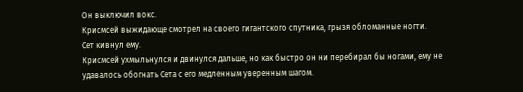Он выключил вокс.
Крисмсей выжидающе смотрел на своего гигантского спутника, грызя обломанные ногти.
Сет кивнул ему.
Крисмсей ухмыльнулся и двинулся дальше, но как быстро он ни перебирал бы ногами, ему не удавалось обогнать Сета с его медленным уверенным шагом.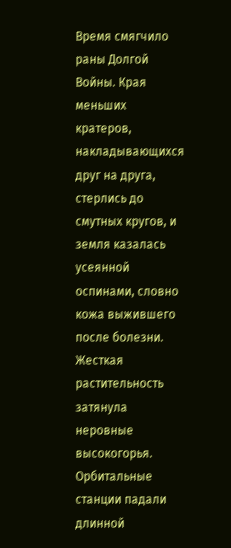Время смягчило раны Долгой Войны. Края меньших кратеров, накладывающихся друг на друга, стерлись до смутных кругов, и земля казалась усеянной оспинами, словно кожа выжившего после болезни. Жесткая растительность затянула неровные высокогорья. Орбитальные станции падали длинной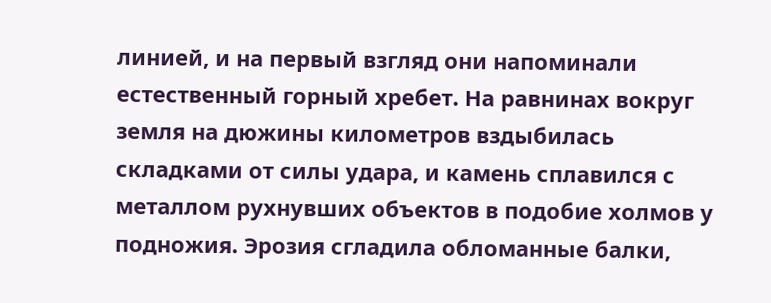линией, и на первый взгляд они напоминали естественный горный хребет. На равнинах вокруг земля на дюжины километров вздыбилась складками от силы удара, и камень сплавился с металлом рухнувших объектов в подобие холмов у подножия. Эрозия сгладила обломанные балки,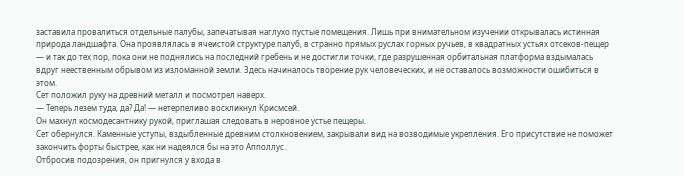заставила провалиться отдельные палубы, запечатывая наглухо пустые помещения. Лишь при внимательном изучении открывалась истинная природа ландшафта. Она проявлялась в ячеистой структуре палуб, в странно прямых руслах горных ручьев, в квадратных устьях отсеков-пещер — и так до тех пор, пока они не поднялись на последний гребень и не достигли точки, где разрушенная орбитальная платформа вздымалась вдруг неественным обрывом из изломанной земли. Здесь начиналось творение рук человеческих, и не оставалось возможности ошибиться в этом.
Сет положил руку на древний металл и посмотрел наверх.
— Теперь лезем туда, да? Да! — нетерпеливо воскликнул Крисмсей.
Он махнул космодесантнику рукой, приглашая следовать в неровное устье пещеры.
Сет обернулся. Каменные уступы, вздыбленные древним столкновением, закрывали вид на возводимые укрепления. Его присутствие не поможет закончить форты быстрее, как ни надеялся бы на это Апполлус.
Отбросив подозрения, он пригнулся у входа в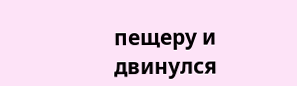пещеру и двинулся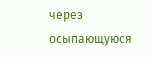через осыпающуюся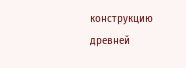конструкцию древней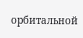орбитальной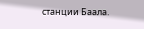станции Баала.